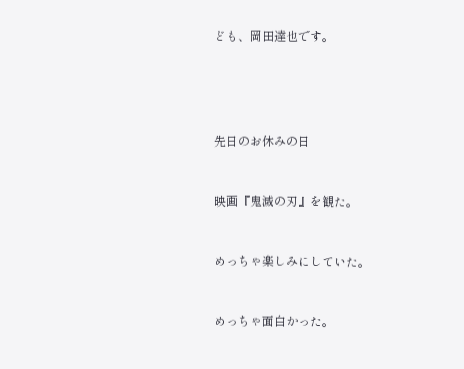ども、岡田達也です。






先日のお休みの日



映画『鬼滅の刃』を観た。



めっちゃ楽しみにしていた。



めっちゃ面白かった。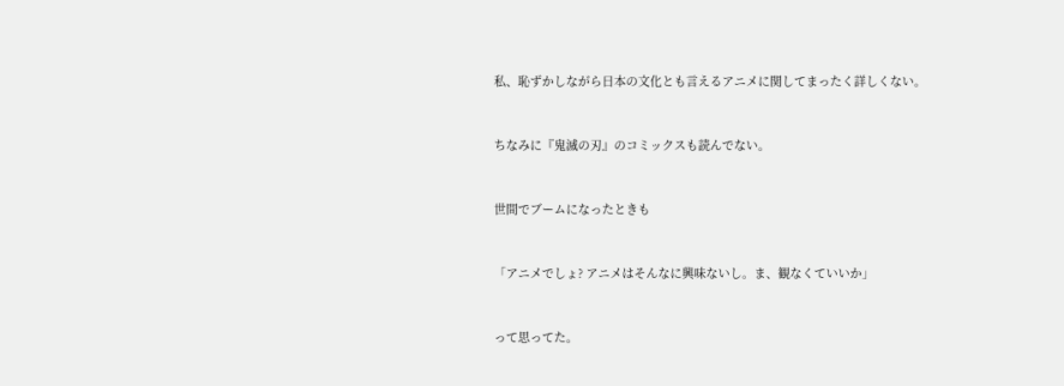私、恥ずかしながら日本の文化とも言えるアニメに関してまったく詳しくない。



ちなみに『鬼滅の刃』のコミックスも読んでない。



世間でブームになったときも



「アニメでしょ? アニメはそんなに興味ないし。ま、観なくていいか」



って思ってた。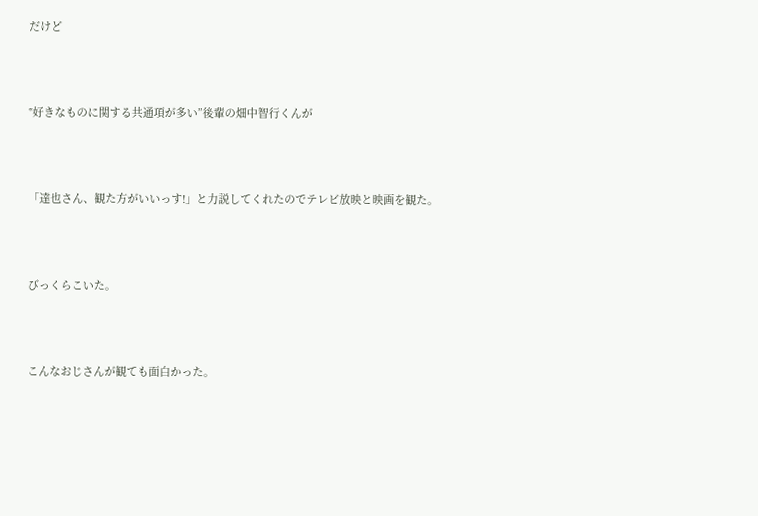だけど



‟好きなものに関する共通項が多い”後輩の畑中智行くんが



「達也さん、観た方がいいっす!」と力説してくれたのでテレビ放映と映画を観た。



びっくらこいた。



こんなおじさんが観ても面白かった。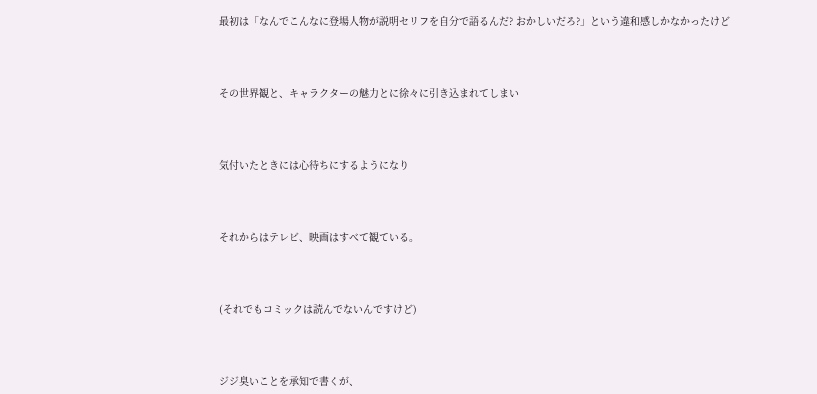最初は「なんでこんなに登場人物が説明セリフを自分で語るんだ? おかしいだろ?」という違和感しかなかったけど



その世界観と、キャラクターの魅力とに徐々に引き込まれてしまい



気付いたときには心待ちにするようになり



それからはテレビ、映画はすべて観ている。



(それでもコミックは読んでないんですけど)



ジジ臭いことを承知で書くが、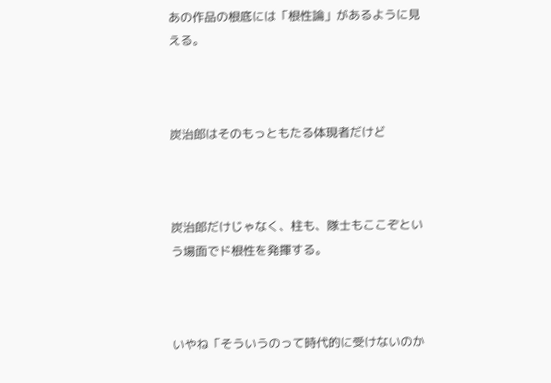あの作品の根底には「根性論」があるように見える。



炭治郎はそのもっともたる体現者だけど



炭治郎だけじゃなく、柱も、隊士もここぞという場面でド根性を発揮する。



いやね「そういうのって時代的に受けないのか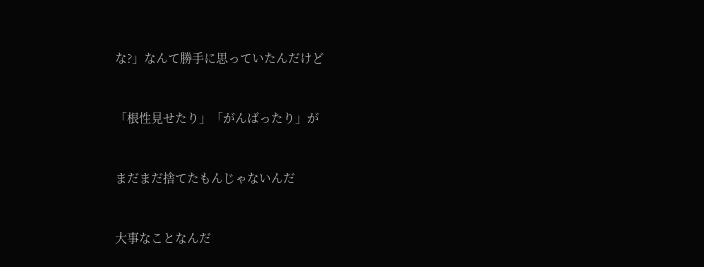な?」なんて勝手に思っていたんだけど



「根性見せたり」「がんばったり」が



まだまだ捨てたもんじゃないんだ



大事なことなんだ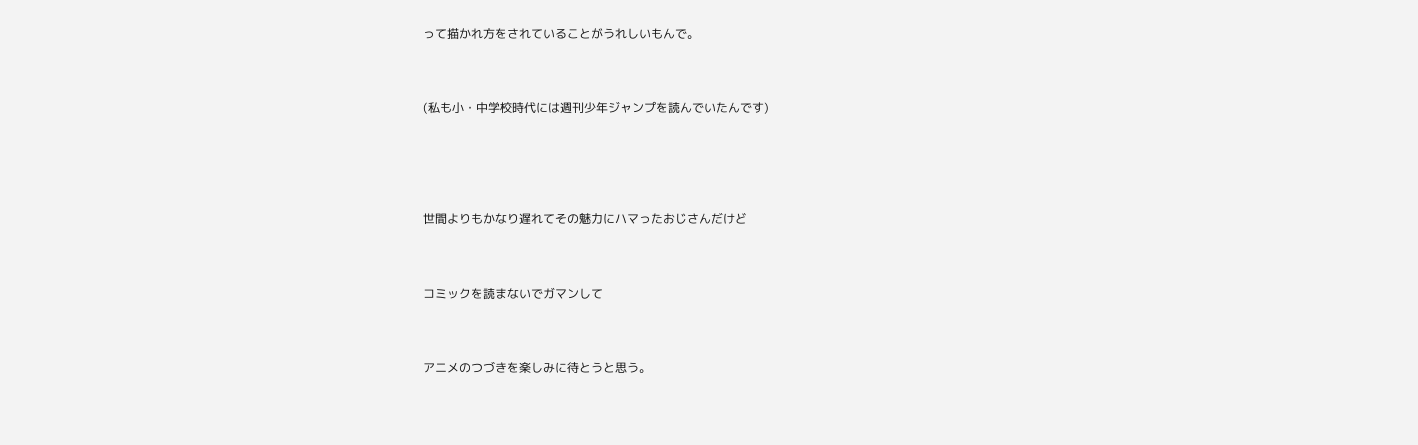って描かれ方をされていることがうれしいもんで。



(私も小・中学校時代には週刊少年ジャンプを読んでいたんです)





世間よりもかなり遅れてその魅力にハマったおじさんだけど



コミックを読まないでガマンして



アニメのつづきを楽しみに待とうと思う。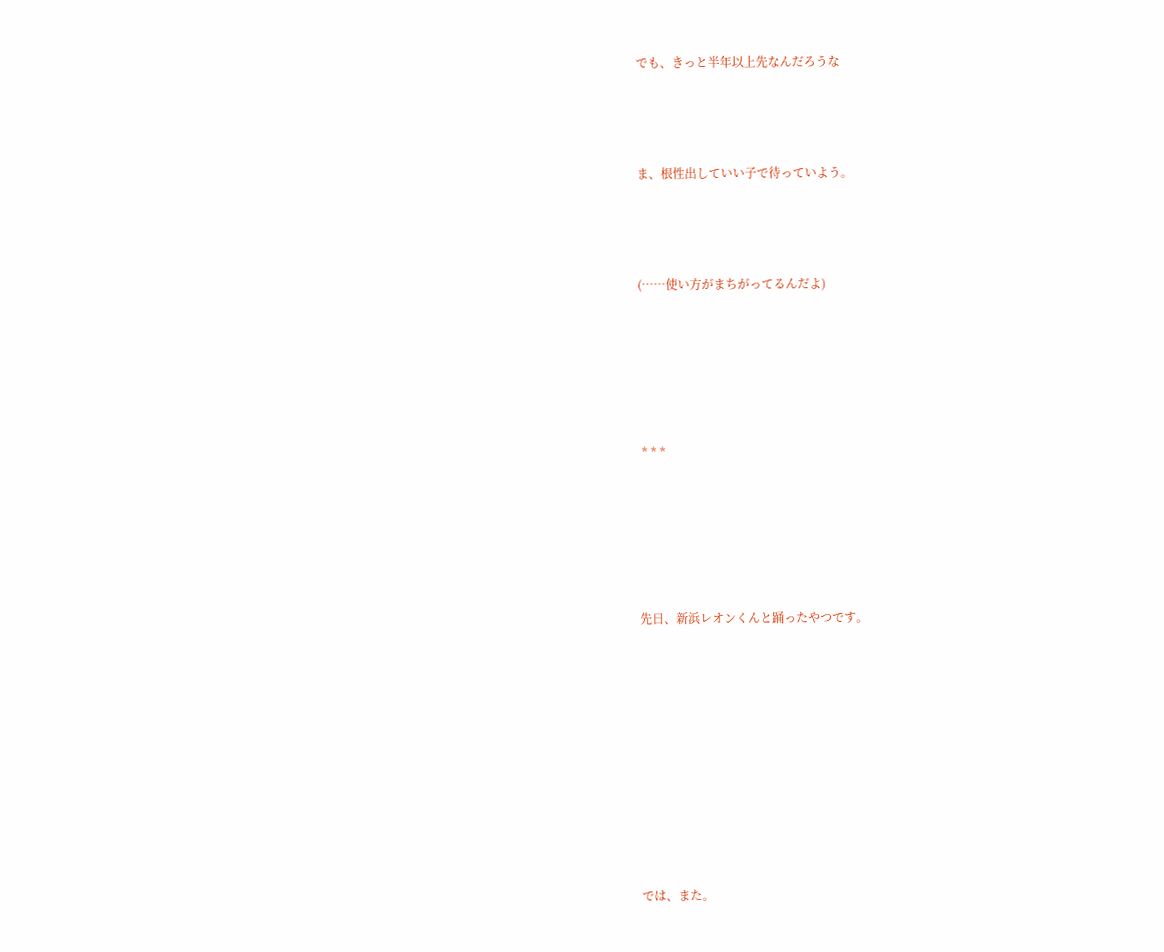でも、きっと半年以上先なんだろうな



ま、根性出していい子で待っていよう。



(……使い方がまちがってるんだよ)





 * * *





先日、新浜レオンくんと踊ったやつです。









では、また。